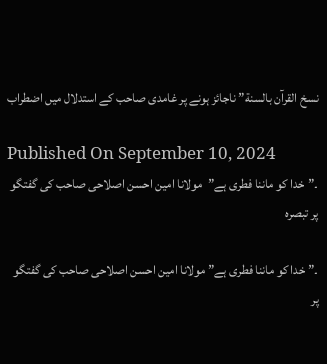نسخ القرآن بالسنة” ناجائز ہونے پر غامدی صاحب کے استدلال میں اضطراب

Published On September 10, 2024
۔”خدا کو ماننا فطری ہے”  مولانا امین احسن اصلاحی صاحب کی گفتگو پر تبصرہ

۔”خدا کو ماننا فطری ہے” مولانا امین احسن اصلاحی صاحب کی گفتگو پر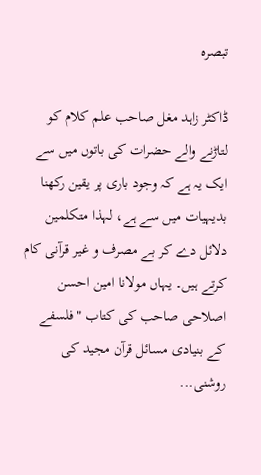تبصرہ

ڈاکٹر زاہد مغل صاحب علم کلام کو لتاڑنے والے حضرات کی باتوں میں سے ایک یہ ہے کہ وجود باری پر یقین رکھنا بدیہیات میں سے ہے، لہذا متکلمین دلائل دے کر بے مصرف و غیر قرآنی کام کرتے ہیں۔ یہاں مولانا امین احسن اصلاحی صاحب کی کتاب "فلسفے کے بنیادی مسائل قرآن مجید کی روشنی...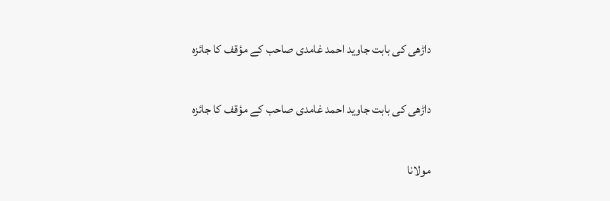داڑھی کی بابت جاوید احمد غامدی صاحب کے مؤقف کا جائزہ

داڑھی کی بابت جاوید احمد غامدی صاحب کے مؤقف کا جائزہ

مولانا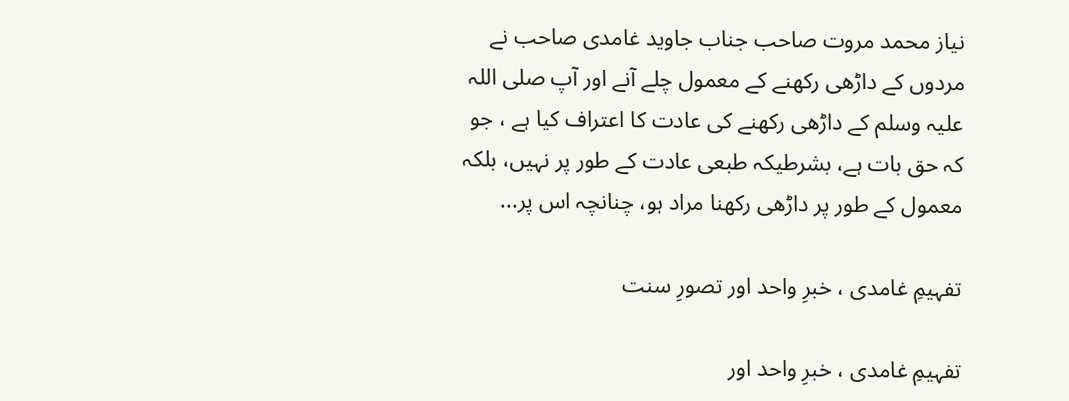نیاز محمد مروت صاحب جناب جاوید غامدی صاحب نے مردوں کے داڑھی رکھنے کے معمول چلے آنے اور آپ صلی اللہ علیہ وسلم کے داڑھی رکھنے کی عادت کا اعتراف کیا ہے ، جو کہ حق بات ہے، بشرطیکہ طبعی عادت کے طور پر نہیں، بلکہ معمول کے طور پر داڑھی رکھنا مراد ہو، چنانچہ اس پر...

تفہیمِ غامدی ، خبرِ واحد اور تصورِ سنت

تفہیمِ غامدی ، خبرِ واحد اور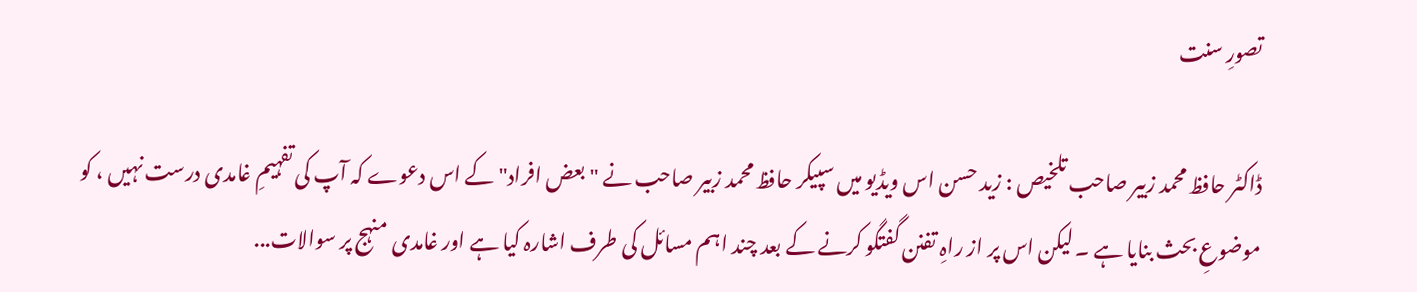تصورِ سنت

ڈاکٹر حافظ محمد زبیر صاحب تلخیص : زید حسن اس ویڈیو میں سپیکر حافظ محمد زبیر صاحب نے " بعض افراد" کے اس دعوے کہ آپ کی تفہیمِ غامدی درست نہیں ، کو موضوعِ بحث بنایا ہے ۔ لیکن اس پر از راہِ تفنن گفتگو کرنے کے بعد چند اہم مسائل کی طرف اشارہ کیا ہے اور غامدی منہج پر سوالات...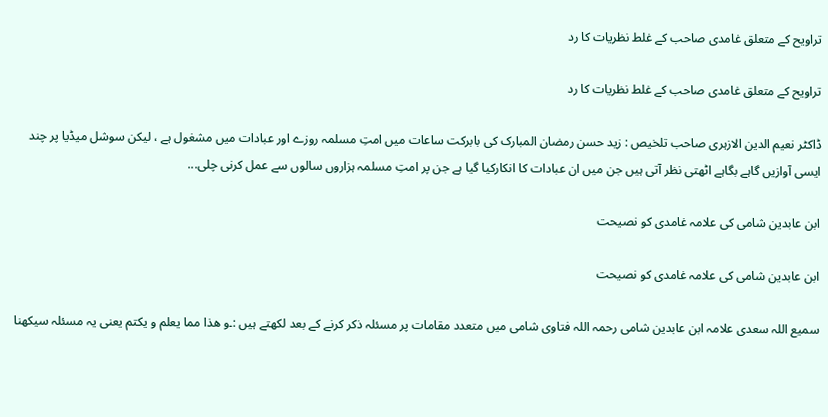تراویح کے متعلق غامدی صاحب کے غلط نظریات کا رد

تراویح کے متعلق غامدی صاحب کے غلط نظریات کا رد

ڈاکٹر نعیم الدین الازہری صاحب تلخیص : زید حسن رمضان المبارک کی بابرکت ساعات میں امتِ مسلمہ روزے اور عبادات میں مشغول ہے ، لیکن سوشل میڈیا پر چند ایسی آوازیں گاہے بگاہے اٹھتی نظر آتی ہیں جن میں ان عبادات کا انکارکیا گیا ہے جن پر امتِ مسلمہ ہزاروں سالوں سے عمل کرنی چلی...

ابن عابدین شامی کی علامہ غامدی کو نصیحت

ابن عابدین شامی کی علامہ غامدی کو نصیحت

سمیع اللہ سعدی علامہ ابن عابدین شامی رحمہ اللہ فتاوی شامی میں متعدد مقامات پر مسئلہ ذکر کرنے کے بعد لکھتے ہیں :۔و ھذا مما یعلم و یکتم یعنی یہ مسئلہ سیکھنا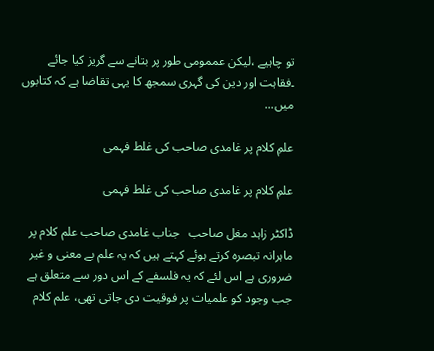تو چاہیے ،لیکن عممومی طور پر بتانے سے گریز کیا جائے ۔فقاہت اور دین کی گہری سمجھ کا یہی تقاضا ہے کہ کتابوں میں...

علمِ کلام پر غامدی صاحب کی غلط فہمی

علمِ کلام پر غامدی صاحب کی غلط فہمی

ڈاکٹر زاہد مغل صاحب   جناب غامدی صاحب علم کلام پر ماہرانہ تبصرہ کرتے ہوئے کہتے ہیں کہ یہ علم بے معنی و غیر ضروری ہے اس لئے کہ یہ فلسفے کے اس دور سے متعلق ہے جب وجود کو علمیات پر فوقیت دی جاتی تھی، علم کلام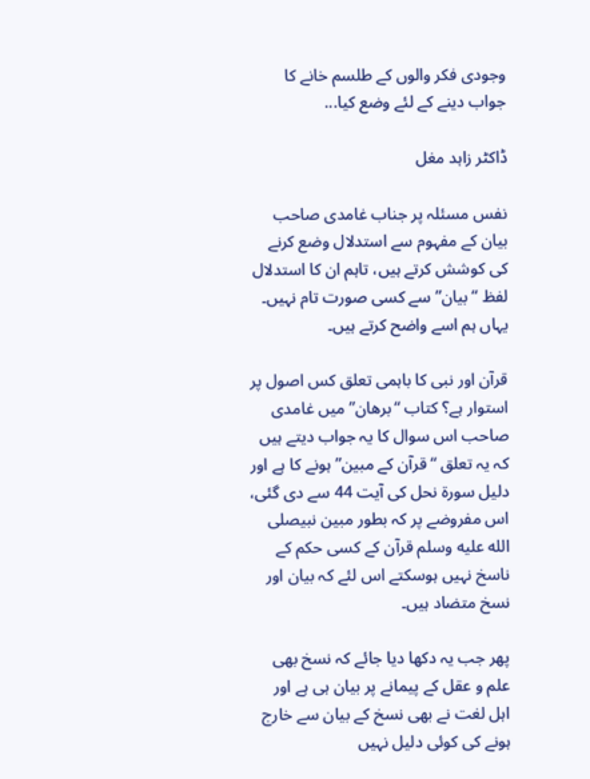وجودی فکر والوں کے طلسم خانے کا جواب دینے کے لئے وضع کیا...

ڈاکٹر زاہد مغل

نفس مسئلہ پر جناب غامدی صاحب بیان کے مفہوم سے استدلال وضع کرنے کی کوشش کرتے ہیں، تاہم ان کا استدلال لفظ “بیان” سے کسی صورت تام نہیں۔ یہاں ہم اسے واضح کرتے ہیں۔

قرآن اور نبی کا باہمی تعلق کس اصول پر استوار ہے؟ کتاب “برھان” میں غامدی صاحب اس سوال کا یہ جواب دیتے ہیں کہ یہ تعلق “قرآن کے مبین” ہونے کا ہے اور دلیل سورۃ نحل کی آیت 44 سے دی گئی، اس مفروضے پر کہ بطور مبین نبیصلى الله عليه وسلم قرآن کے کسی حکم کے ناسخ نہیں ہوسکتے اس لئے کہ بیان اور نسخ متضاد ہیں۔

پھر جب یہ دکھا دیا جائے کہ نسخ بھی علم و عقل کے پیمانے پر بیان ہی ہے اور اہل لغت نے بھی نسخ کے بیان سے خارج ہونے کی کوئی دلیل نہیں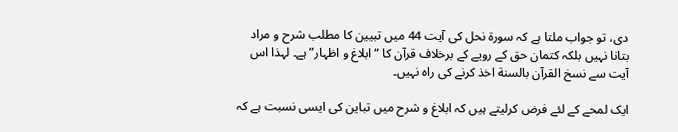دی، تو جواب ملتا ہے کہ سورۃ نحل کی آیت 44 میں تبیین کا مطلب شرح و مراد بتانا نہیں بلکہ کتمان حق کے رویے کے برخلاف قرآن کا “ابلاغ و اظہار” ہے۔ لہذا اس آیت سے نسخ القرآن بالسنة اخذ کرنے کی راہ نہیں۔

ایک لمحے کے لئے فرض کرلیتے ہیں کہ ابلاغ و شرح میں تباین کی ایسی نسبت ہے کہ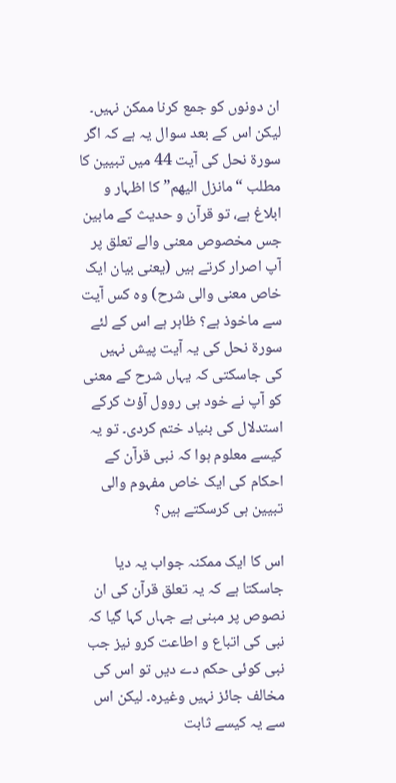ان دونوں کو جمع کرنا ممکن نہیں۔ لیکن اس کے بعد سوال یہ ہے کہ اگر سورۃ نحل کی آیت 44 میں تبیین کا مطلب “مانزل الیھم” کا اظہار و ابلاغ ہے، تو قرآن و حدیث کے مابین جس مخصوص معنی والے تعلق پر آپ اصرار کرتے ہیں (یعنی بیان ایک خاص معنی والی شرح) وہ کس آیت سے ماخوذ ہے؟ ظاہر ہے اس کے لئے سورۃ نحل کی یہ آیت پیش نہیں کی جاسکتی کہ یہاں شرح کے معنی کو آپ نے خود ہی روول آؤٹ کرکے استدلال کی بنیاد ختم کردی۔ تو یہ کیسے معلوم ہوا کہ نبی قرآن کے احکام کی ایک خاص مفہوم والی تبیین ہی کرسکتے ہیں؟

اس کا ایک ممکنہ جواب یہ دیا جاسکتا ہے کہ یہ تعلق قرآن کی ان نصوص پر مبنی ہے جہاں کہا گیا کہ نبی کی اتباع و اطاعت کرو نیز جب نبی کوئی حکم دے دیں تو اس کی مخالف جائز نہیں وغیرہ۔ لیکن اس سے یہ کیسے ثابت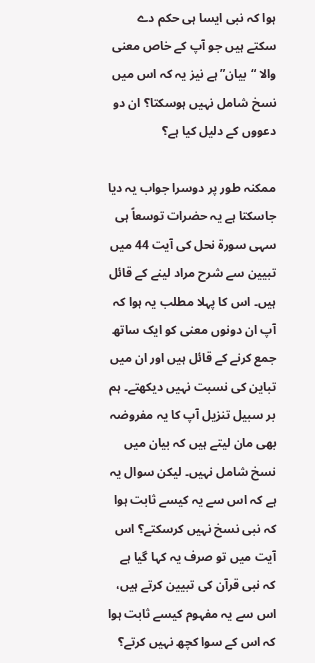ہوا کہ نبی ایسا ہی حکم دے سکتے ہیں جو آپ کے خاص معنی والا “بیان” ہے نیز یہ کہ اس میں نسخ شامل نہیں ہوسکتا؟ ان دو دعووں کے دلیل کیا ہے؟

ممکنہ طور پر دوسرا جواب یہ دیا جاسکتا ہے یہ حضرات توسعاً ہی سہی سورۃ نحل کی آیت 44 میں تبیین سے شرح مراد لینے کے قائل ہیں۔ اس کا پہلا مطلب یہ ہوا کہ آپ ان دونوں معنی کو ایک ساتھ جمع کرنے کے قائل ہیں اور ان میں تباین کی نسبت نہیں دیکھتے۔ ہم بر سبیل تنزیل آپ کا یہ مفروضہ بھی مان لیتے ہیں کہ بیان میں نسخ شامل نہیں۔ لیکن سوال یہ ہے کہ اس سے یہ کیسے ثابت ہوا کہ نبی نسخ نہیں کرسکتے؟ اس آیت میں تو صرف یہ کہا گیا ہے کہ نبی قرآن کی تبیین کرتے ہیں، اس سے یہ مفہوم کیسے ثابت ہوا کہ اس کے سوا کچھ نہیں کرتے؟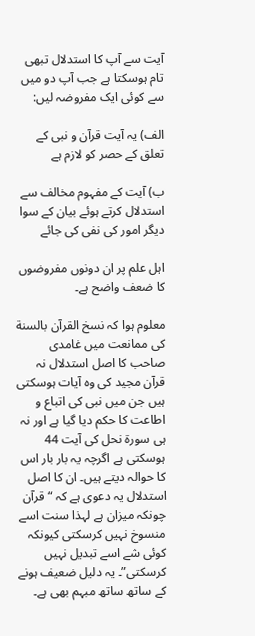آیت سے آپ کا استدلال تبھی تام ہوسکتا ہے جب آپ دو میں سے کوئی ایک مفروضہ لیں:

الف) یہ آیت قرآن و نبی کے تعلق کے حصر کو لازم ہے

ب) آیت کے مفہوم مخالف سے استدلال کرتے ہوئے بیان کے سوا دیگر امور کی نفی کی جائے

اہل علم پر ان دونوں مفروضوں کا ضعف واضح ہے۔

معلوم ہوا کہ نسخ القرآن بالسنة کی ممانعت میں غامدی صاحب کا اصل استدلال نہ قرآن مجید کی وہ آیات ہوسکتی ہیں جن میں نبی کی اتباع و اطاعت کا حکم دیا گیا ہے اور نہ ہی سورۃ نحل کی آیت 44 ہوسکتی ہے اگرچہ یہ بار بار اس کا حوالہ دیتے ہیں۔ ان کا اصل استدلال یہ دعوی ہے کہ “قرآن چونکہ میزان ہے لہذا سنت اسے منسوخ نہیں کرسکتی کیونکہ کوئی شے اسے تبدیل نہیں کرسکتی”۔ یہ دلیل ضعیف ہونے کے ساتھ ساتھ مبہم بھی ہے۔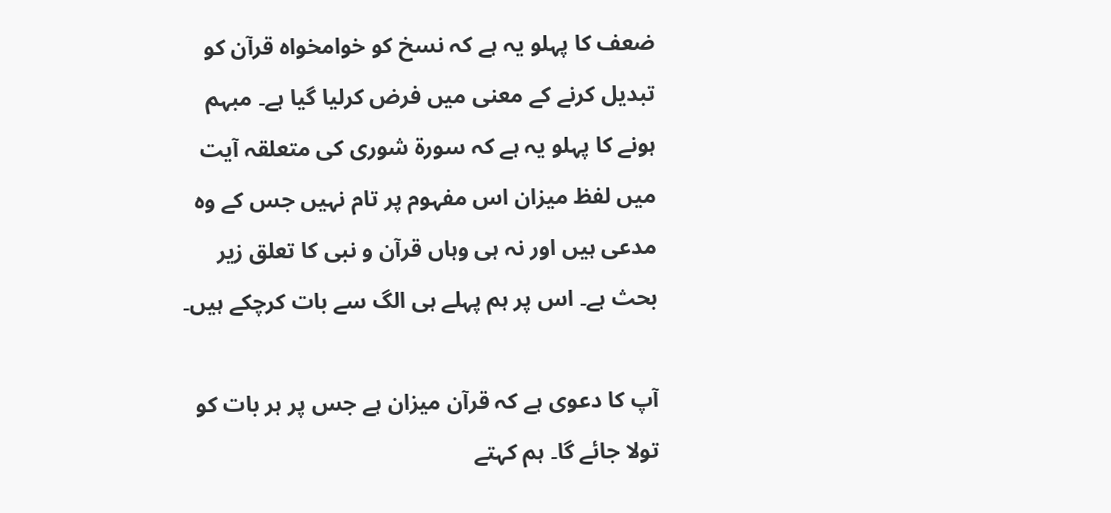ضعف کا پہلو یہ ہے کہ نسخ کو خوامخواہ قرآن کو تبدیل کرنے کے معنی میں فرض کرلیا گیا ہے۔ مبہم ہونے کا پہلو یہ ہے کہ سورة شوری کی متعلقہ آیت میں لفظ میزان اس مفہوم پر تام نہیں جس کے وہ مدعی ہیں اور نہ ہی وہاں قرآن و نبی کا تعلق زیر بحث ہے۔ اس پر ہم پہلے ہی الگ سے بات کرچکے ہیں۔

آپ کا دعوی ہے کہ قرآن میزان ہے جس پر ہر بات کو تولا جائے گا۔ ہم کہتے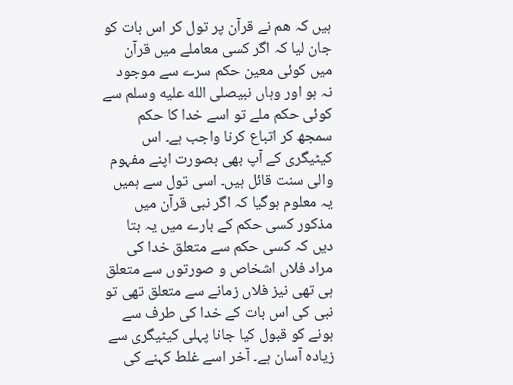ہیں کہ ھم نے قرآن پر تول کر اس بات کو جان لیا کہ اگر کسی معاملے میں قرآن میں کوئی معین حکم سرے سے موجود نہ ہو اور وہاں نبیصلى الله عليه وسلم سے کوئی حکم ملے تو اسے خدا کا حکم سمجھ کر اتباع کرنا واجب ہے۔ اس کیٹیگری کے آپ بھی بصورت اپنے مفہوم والی سنت قائل ہیں۔ اسی تول سے ہمیں یہ معلوم ہوگیا کہ اگر نبی قرآن میں مذکور کسی حکم کے بارے میں یہ بتا دیں کہ کسی حکم سے متعلق خدا کی مراد فلاں اشخاص و صورتوں سے متعلق ہی تھی نیز فلاں زمانے سے متعلق تھی تو نبی کی اس بات کے خدا کی طرف سے ہونے کو قبول کیا جانا پہلی کیٹیگری سے زیادہ آسان ہے۔ آخر اسے غلط کہنے کی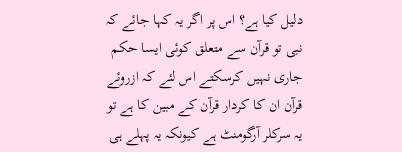دلیل کیا ہے؟ اس پر اگر یہ کہا جائے کہ نبی تو قرآن سے متعلق کوئی ایسا حکم جاری نہیں کرسکتے اس لئے کہ ازروئے قرآن ان کا کردار قرآن کے مبین کا ہے تو یہ سرکلر آرگومنٹ ہے کیونکہ یہ پہلے ہی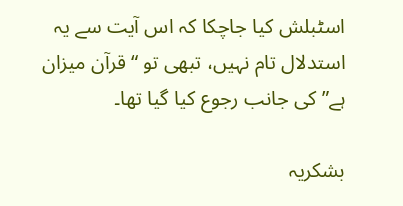اسٹبلش کیا جاچکا کہ اس آیت سے یہ استدلال تام نہیں، تبھی تو “قرآن میزان ہے” کی جانب رجوع کیا گیا تھا۔

بشکریہ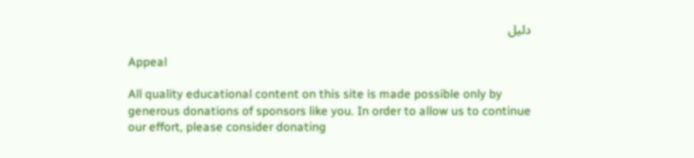دلیل

Appeal

All quality educational content on this site is made possible only by generous donations of sponsors like you. In order to allow us to continue our effort, please consider donating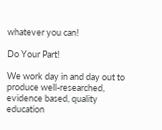whatever you can!

Do Your Part!

We work day in and day out to produce well-researched, evidence based, quality education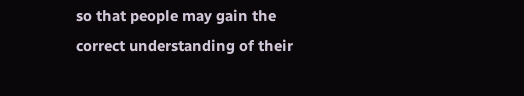so that people may gain the correct understanding of their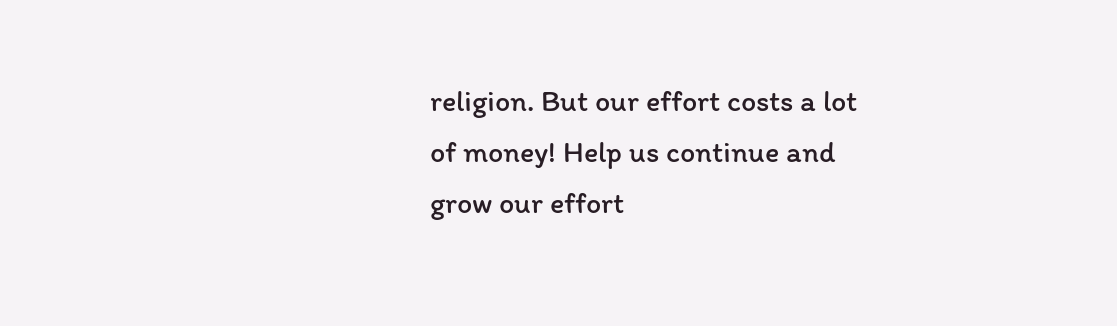religion. But our effort costs a lot of money! Help us continue and grow our effort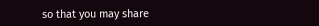so that you may share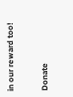in our reward too!

Donate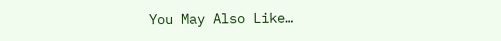You May Also Like…